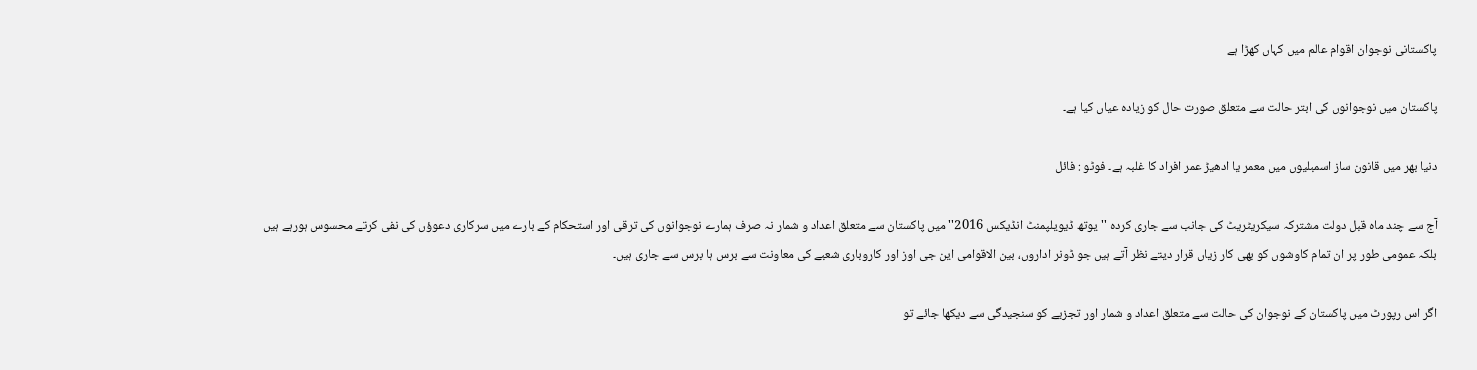پاکستانی نوجوان اقوام عالم میں کہاں کھڑا ہے

پاکستان میں نوجوانوں کی ابتر حالت سے متعلق صورت حال کو زیادہ عیاں کیا ہے۔

دنیا بھر میں قانون ساز اسمبلیوں میں معمر یا ادھیڑ عمر افراد کا غلبہ ہے۔ فوٹو : فائل

آج سے چند ماہ قبل دولت مشترکہ سیکریٹریٹ کی جانب سے جاری کردہ ''یوتھ ڈیویلپمنٹ انڈیکس 2016'' میں پاکستان سے متعلق اعداد و شمار نہ صرف ہمارے نوجوانوں کی ترقی اور استحکام کے بارے میں سرکاری دعوؤں کی نفی کرتے محسوس ہورہے ہیں بلکہ عمومی طور پر ان تمام کاوشوں کو بھی کار زیاں قرار دیتے نظر آتے ہیں جو ڈونر اداروں، بین الاقوامی این جی اوز اور کاروباری شعبے کی معاونت سے برس ہا برس سے جاری ہیں۔

اگر اس رپورٹ میں پاکستان کے نوجوان کی حالت سے متعلق اعداد و شمار اور تجزیے کو سنجیدگی سے دیکھا جائے تو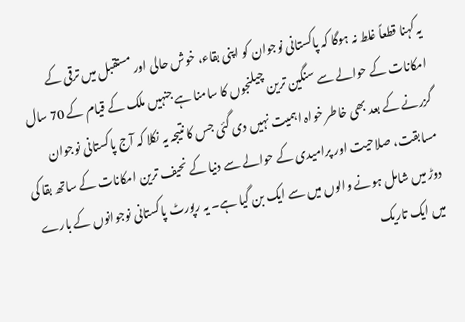یہ کہنا قطعاً غلط نہ ہوگا کہ پاکستانی نوجوان کو اپنی بقاء، خوش حالی اور مستقبل میں ترقی کے امکانات کے حوالے سے سنگین ترین چیلنجوں کا سامنا ہے جنہیں ملک کے قیام کے 70 سال گزرنے کے بعد بھی خاطر خواہ اہمیت نہیں دی گئی جس کا نتیجہ یہ نکلا کہ آج پاکستانی نوجوان مسابقت، صلاحیت اور پرامیدی کے حوالے سے دنیا کے نحیف ترین امکانات کے ساتھ بقا کی دوڑ میں شامل ہونے والوں میں سے ایک بن گیا ہے۔ یہ رپورٹ پاکستانی نوجوانوں کے بارے میں ایک تاریک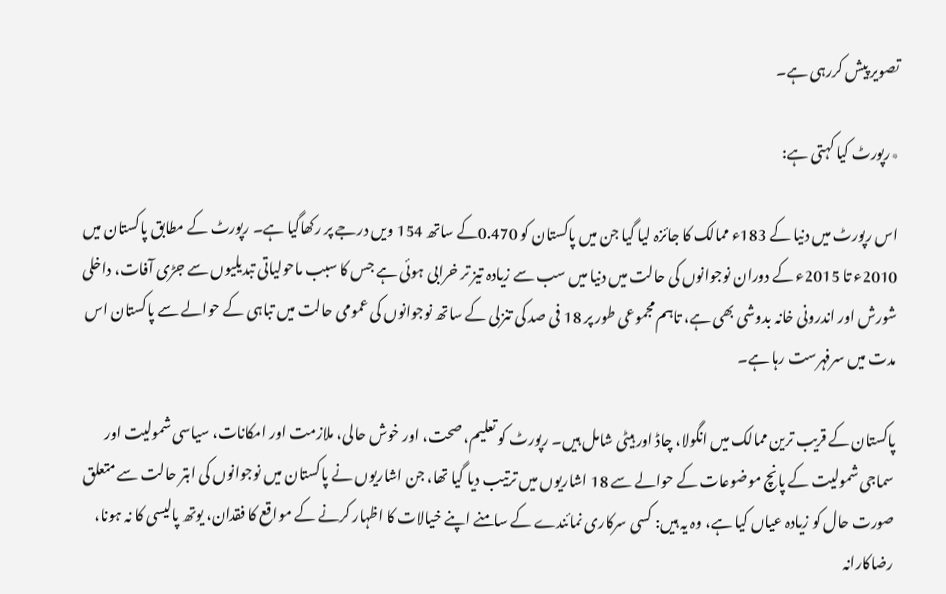تصویر پیش کررہی ہے۔

٭رپورٹ کیا کہتی ہے:

اس رپورٹ میں دنیا کے 183ء ممالک کا جائزہ لیا گیا جن میں پاکستان کو 0.470کے ساتھ 154 ویں درجے پر رکھاگیا ہے۔ رپورٹ کے مطابق پاکستان میں 2010ء تا 2015ء کے دوران نوجوانوں کی حالت میں دنیا میں سب سے زیادہ تیز تر خرابی ہوئی ہے جس کا سبب ماحولیاتی تبدیلیوں سے جڑی آفات، داخلی شورش اور اندرونی خانہ بدوشی بھی ہے، تاہم مجموعی طور پر 18 فی صد کی تنزلی کے ساتھ نوجوانوں کی عمومی حالت میں تباہی کے حوالے سے پاکستان اس مدت میں سرفہرست رہا ہے۔

پاکستان کے قریب ترین ممالک میں انگولا، چاڈ اور ہیٹی شامل ہیں۔ رپورٹ کو تعلیم، صحت، اور خوش حالی، ملازمت اور امکانات، سیاسی شمولیت اور سماجی شمولیت کے پانچ موضوعات کے حوالے سے 18 اشاریوں میں ترتیب دیا گیا تھا، جن اشاریوں نے پاکستان میں نوجوانوں کی ابتر حالت سے متعلق صورت حال کو زیادہ عیاں کیا ہے، وہ یہ ہیں: کسی سرکاری نمائندے کے سامنے اپنے خیالات کا اظہار کرنے کے مواقع کا فقدان، یوتھ پالیسی کا نہ ہونا، رضاکارانہ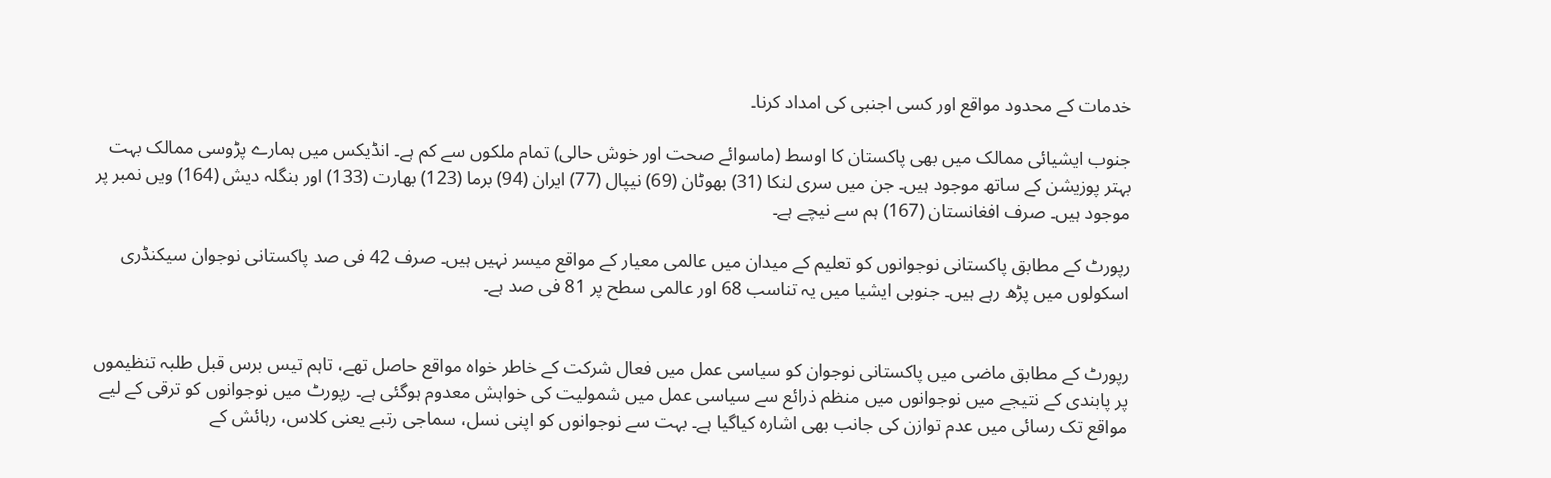خدمات کے محدود مواقع اور کسی اجنبی کی امداد کرنا۔

جنوب ایشیائی ممالک میں بھی پاکستان کا اوسط (ماسوائے صحت اور خوش حالی) تمام ملکوں سے کم ہے۔ انڈیکس میں ہمارے پڑوسی ممالک بہت بہتر پوزیشن کے ساتھ موجود ہیں۔ جن میں سری لنکا (31) بھوٹان (69) نیپال (77) ایران (94) برما (123) بھارت (133) اور بنگلہ دیش (164) ویں نمبر پر موجود ہیں۔ صرف افغانستان (167) ہم سے نیچے ہے۔

رپورٹ کے مطابق پاکستانی نوجوانوں کو تعلیم کے میدان میں عالمی معیار کے مواقع میسر نہیں ہیں۔ صرف 42 فی صد پاکستانی نوجوان سیکنڈری اسکولوں میں پڑھ رہے ہیں۔ جنوبی ایشیا میں یہ تناسب 68 اور عالمی سطح پر 81 فی صد ہے۔


رپورٹ کے مطابق ماضی میں پاکستانی نوجوان کو سیاسی عمل میں فعال شرکت کے خاطر خواہ مواقع حاصل تھے، تاہم تیس برس قبل طلبہ تنظیموں پر پابندی کے نتیجے میں نوجوانوں میں منظم ذرائع سے سیاسی عمل میں شمولیت کی خواہش معدوم ہوگئی ہے۔ رپورٹ میں نوجوانوں کو ترقی کے لیے مواقع تک رسائی میں عدم توازن کی جانب بھی اشارہ کیاگیا ہے۔ بہت سے نوجوانوں کو اپنی نسل، سماجی رتبے یعنی کلاس، رہائش کے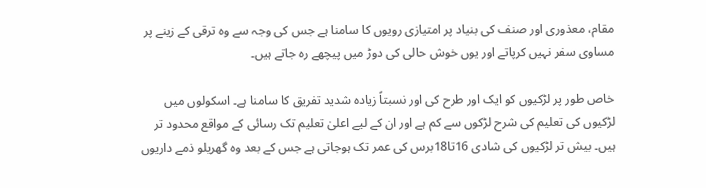مقام، معذوری اور صنف کی بنیاد پر امتیازی رویوں کا سامنا ہے جس کی وجہ سے وہ ترقی کے زینے پر مساوی سفر نہیں کرپاتے اور یوں خوش حالی کی دوڑ میں پیچھے رہ جاتے ہیں۔

خاص طور پر لڑکیوں کو ایک اور طرح کی اور نسبتاً زیادہ شدید تفریق کا سامنا ہے۔ اسکولوں میں لڑکیوں کی تعلیم کی شرح لڑکوں سے کم ہے اور ان کے لیے اعلیٰ تعلیم تک رسائی کے مواقع محدود تر ہیں۔ بیش تر لڑکیوں کی شادی 16تا18برس کی عمر تک ہوجاتی ہے جس کے بعد وہ گھریلو ذمے داریوں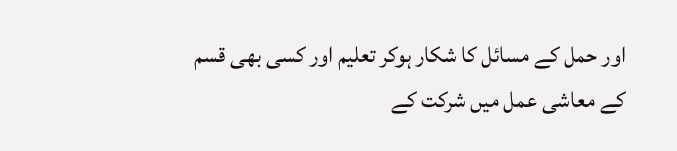اور حمل کے مسائل کا شکار ہوکر تعلیم اور کسی بھی قسم کے معاشی عمل میں شرکت کے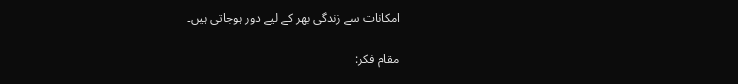امکانات سے زندگی بھر کے لیے دور ہوجاتی ہیں۔

مقام فکر: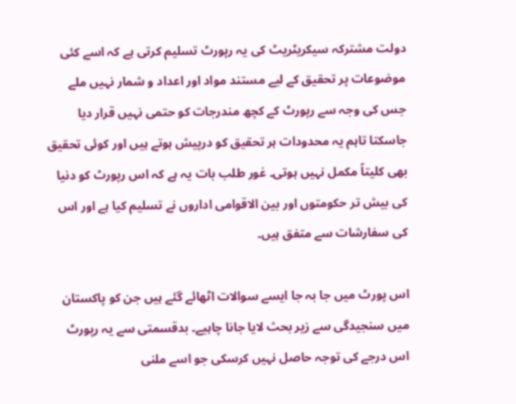دولت مشترکہ سیکریٹریٹ کی یہ رپورٹ تسلیم کرتی ہے کہ اسے کئی موضوعات پر تحقیق کے لیے مستند مواد اور اعداد و شمار نہیں ملے جس کی وجہ سے رپورٹ کے کچھ مندرجات کو حتمی نہیں قرار دیا جاسکتا تاہم یہ محدودات ہر تحقیق کو درپیش ہوتے ہیں اور کوئی تحقیق بھی کلیتاً مکمل نہیں ہوتی۔ غور طلب بات یہ ہے کہ اس رپورٹ کو دنیا کی بیش تر حکومتوں اور بین الاقوامی اداروں نے تسلیم کیا ہے اور اس کی سفارشات سے متفق ہیں۔

اس پورٹ میں جا بہ جا ایسے سوالات اٹھائے گئے ہیں جن کو پاکستان میں سنجیدگی سے زیر بحث لایا جانا چاہیے۔ بدقسمتی سے یہ رپورٹ اس درجے کی توجہ حاصل نہیں کرسکی جو اسے ملنی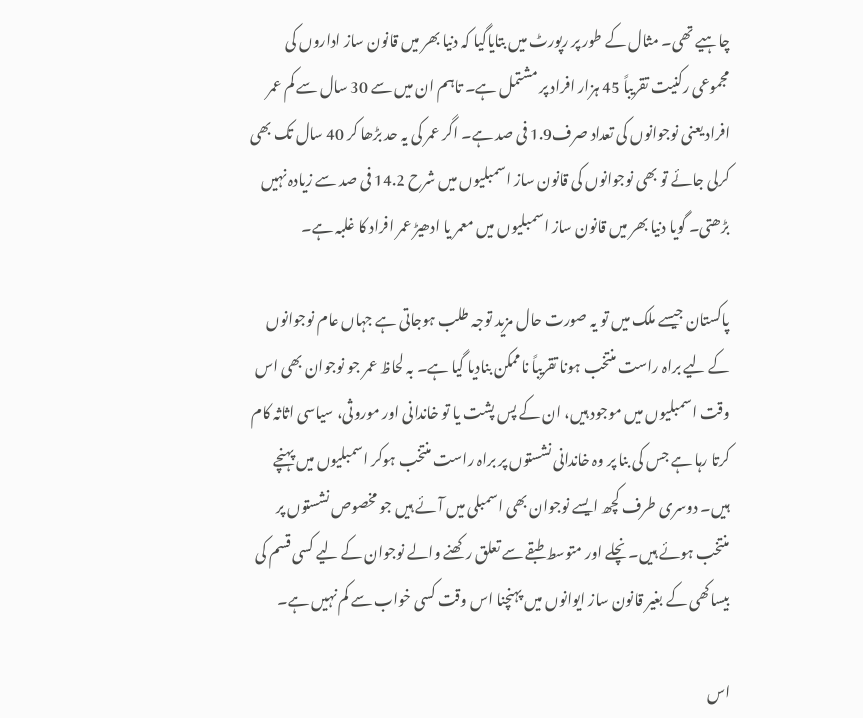چاہیے تھی۔ مثال کے طور پر رپورٹ میں بتایاگیا کہ دنیا بھر میں قانون ساز اداروں کی مجموعی رکنیت تقریباً 45 ہزار افراد پر مشتمل ہے۔ تاہم ان میں سے 30 سال سے کم عمر افراد یعنی نوجوانوں کی تعداد صرف1.9 فی صد ہے۔ اگر عمر کی یہ حد بڑھا کر 40 سال تک بھی کرلی جائے تو بھی نوجوانوں کی قانون ساز اسمبلیوں میں شرح 14.2 فی صد سے زیادہ نہیں بڑھتی۔ گویا دنیا بھر میں قانون ساز اسمبلیوں میں معمر یا ادھیڑ عمر افراد کا غلبہ ہے۔

پاکستان جیسے ملک میں تو یہ صورت حال مزید توجہ طلب ہوجاتی ہے جہاں عام نوجوانوں کے لیے براہ راست منتخب ہونا تقریباً ناممکن بنادیا گیا ہے۔ بہ لحاظ عمر جو نوجوان بھی اس وقت اسمبلیوں میں موجود ہیں، ان کے پس پشت یا تو خاندانی اور موروثی، سیاسی اثاثہ کام کرتا رہا ہے جس کی بنا پر وہ خاندانی نشستوں پر براہ راست منتخب ہوکر اسمبلیوں میں پہنچے ہیں۔ دوسری طرف کچھ ایسے نوجوان بھی اسمبلی میں آئے ہیں جو مخصوص نشستوں پر منتخب ہوئے ہیں۔ نچلے اور متوسط طبقے سے تعلق رکھنے والے نوجوان کے لیے کسی قسم کی بیساکھی کے بغیر قانون ساز ایوانوں میں پہنچنا اس وقت کسی خواب سے کم نہیں ہے۔

اس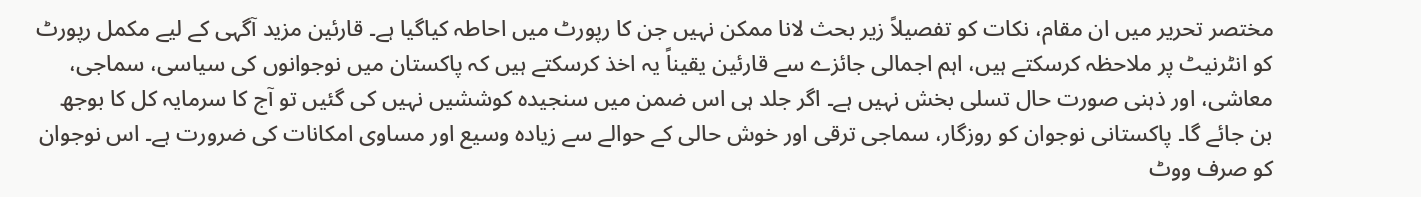مختصر تحریر میں ان مقام، نکات کو تفصیلاً زیر بحث لانا ممکن نہیں جن کا رپورٹ میں احاطہ کیاگیا ہے۔ قارئین مزید آگہی کے لیے مکمل رپورٹ کو انٹرنیٹ پر ملاحظہ کرسکتے ہیں، اہم اجمالی جائزے سے قارئین یقیناً یہ اخذ کرسکتے ہیں کہ پاکستان میں نوجوانوں کی سیاسی، سماجی، معاشی، اور ذہنی صورت حال تسلی بخش نہیں ہے۔ اگر جلد ہی اس ضمن میں سنجیدہ کوششیں نہیں کی گئیں تو آج کا سرمایہ کل کا بوجھ بن جائے گا۔ پاکستانی نوجوان کو روزگار، سماجی ترقی اور خوش حالی کے حوالے سے زیادہ وسیع اور مساوی امکانات کی ضرورت ہے۔ اس نوجوان کو صرف ووٹ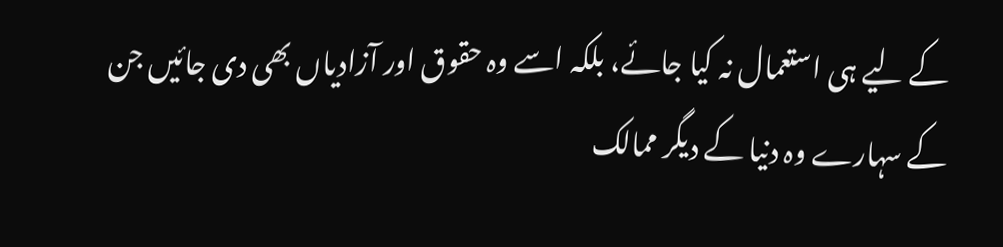کے لیے ہی استعمال نہ کیا جائے، بلکہ اسے وہ حقوق اور آزادیاں بھی دی جائیں جن کے سہارے وہ دنیا کے دیگر ممالک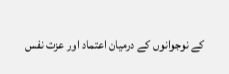کے نوجوانوں کے درمیان اعتماد اور عزت نفس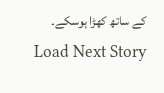کے ساتھ کھڑا ہوسکے۔
Load Next Story